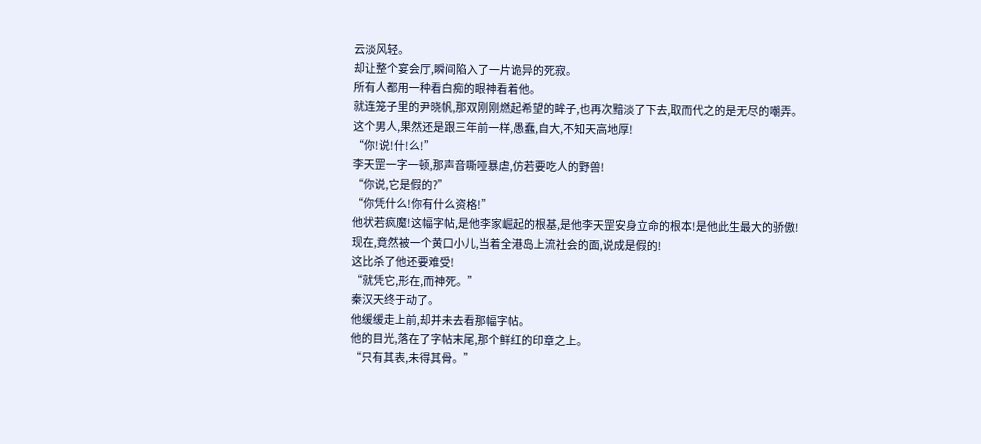云淡风轻。
却让整个宴会厅,瞬间陷入了一片诡异的死寂。
所有人都用一种看白痴的眼神看着他。
就连笼子里的尹晓帆,那双刚刚燃起希望的眸子,也再次黯淡了下去,取而代之的是无尽的嘲弄。
这个男人,果然还是跟三年前一样,愚蠢,自大,不知天高地厚!
“你!说!什!么!”
李天罡一字一顿,那声音嘶哑暴虐,仿若要吃人的野兽!
“你说,它是假的?”
“你凭什么!你有什么资格!”
他状若疯魔!这幅字帖,是他李家崛起的根基,是他李天罡安身立命的根本!是他此生最大的骄傲!
现在,竟然被一个黄口小儿,当着全港岛上流社会的面,说成是假的!
这比杀了他还要难受!
“就凭它,形在,而神死。”
秦汉天终于动了。
他缓缓走上前,却并未去看那幅字帖。
他的目光,落在了字帖末尾,那个鲜红的印章之上。
“只有其表,未得其骨。”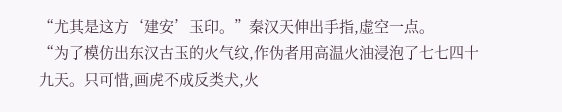“尤其是这方‘建安’玉印。”秦汉天伸出手指,虚空一点。
“为了模仿出东汉古玉的火气纹,作伪者用高温火油浸泡了七七四十九天。只可惜,画虎不成反类犬,火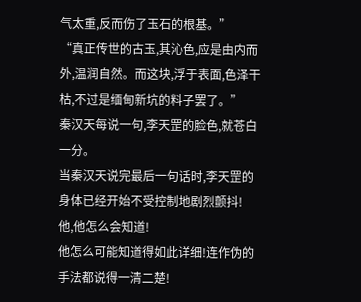气太重,反而伤了玉石的根基。”
“真正传世的古玉,其沁色,应是由内而外,温润自然。而这块,浮于表面,色泽干枯,不过是缅甸新坑的料子罢了。”
秦汉天每说一句,李天罡的脸色,就苍白一分。
当秦汉天说完最后一句话时,李天罡的身体已经开始不受控制地剧烈颤抖!
他,他怎么会知道!
他怎么可能知道得如此详细!连作伪的手法都说得一清二楚!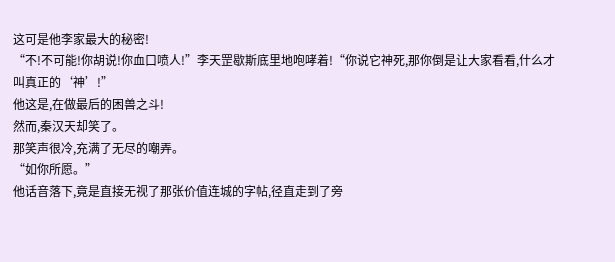这可是他李家最大的秘密!
“不!不可能!你胡说!你血口喷人!”李天罡歇斯底里地咆哮着!“你说它神死,那你倒是让大家看看,什么才叫真正的‘神’!”
他这是,在做最后的困兽之斗!
然而,秦汉天却笑了。
那笑声很冷,充满了无尽的嘲弄。
“如你所愿。”
他话音落下,竟是直接无视了那张价值连城的字帖,径直走到了旁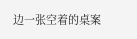边一张空着的桌案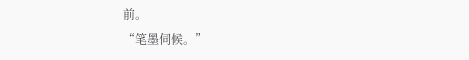前。
“笔墨伺候。”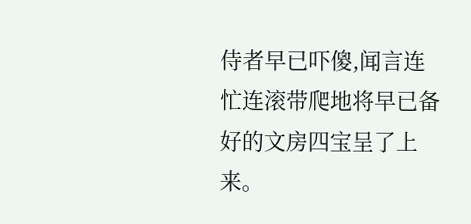侍者早已吓傻,闻言连忙连滚带爬地将早已备好的文房四宝呈了上来。